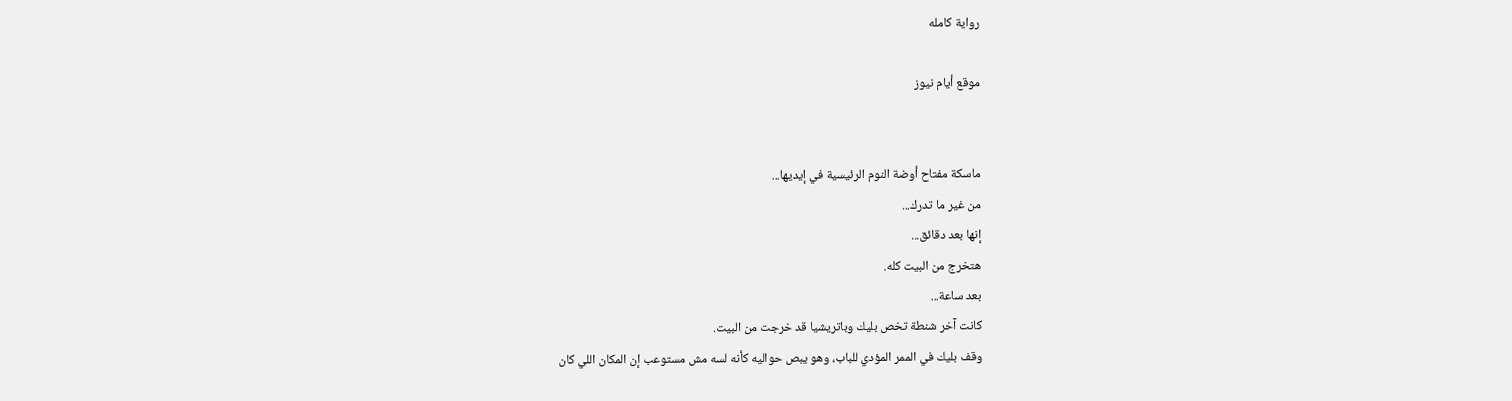رواية كامله

موقع أيام نيوز


ماسكة مفتاح أوضة النوم الرئيسية في إيديها...
من غير ما تدرك...
إنها بعد دقائق...
هتخرج من البيت كله.
بعد ساعة...
كانت آخر شنطة تخص بليك وباتريشيا قد خرجت من البيت.
وقف بليك في الممر المؤدي للباب، وهو يبص حواليه كأنه لسه مش مستوعب إن المكان اللي كان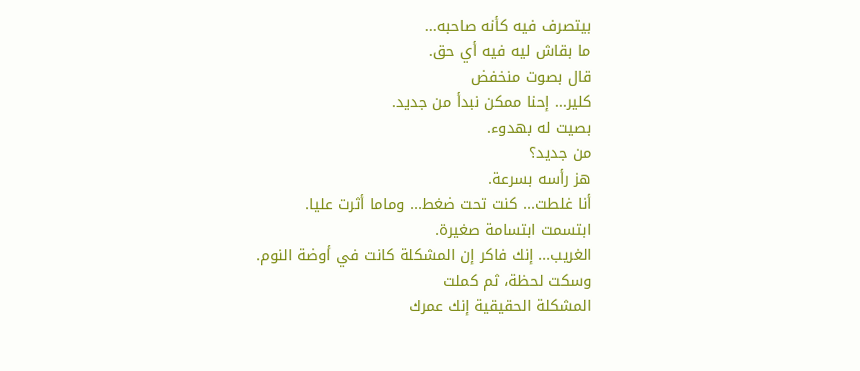بيتصرف فيه كأنه صاحبه...
ما بقاش ليه فيه أي حق.
قال بصوت منخفض
كلير... إحنا ممكن نبدأ من جديد.
بصيت له بهدوء.
من جديد؟
هز رأسه بسرعة.
أنا غلطت... كنت تحت ضغط... وماما أثرت عليا.
ابتسمت ابتسامة صغيرة.
الغريب... إنك فاكر إن المشكلة كانت في أوضة النوم.
وسكت لحظة، ثم كملت
المشكلة الحقيقية إنك عمرك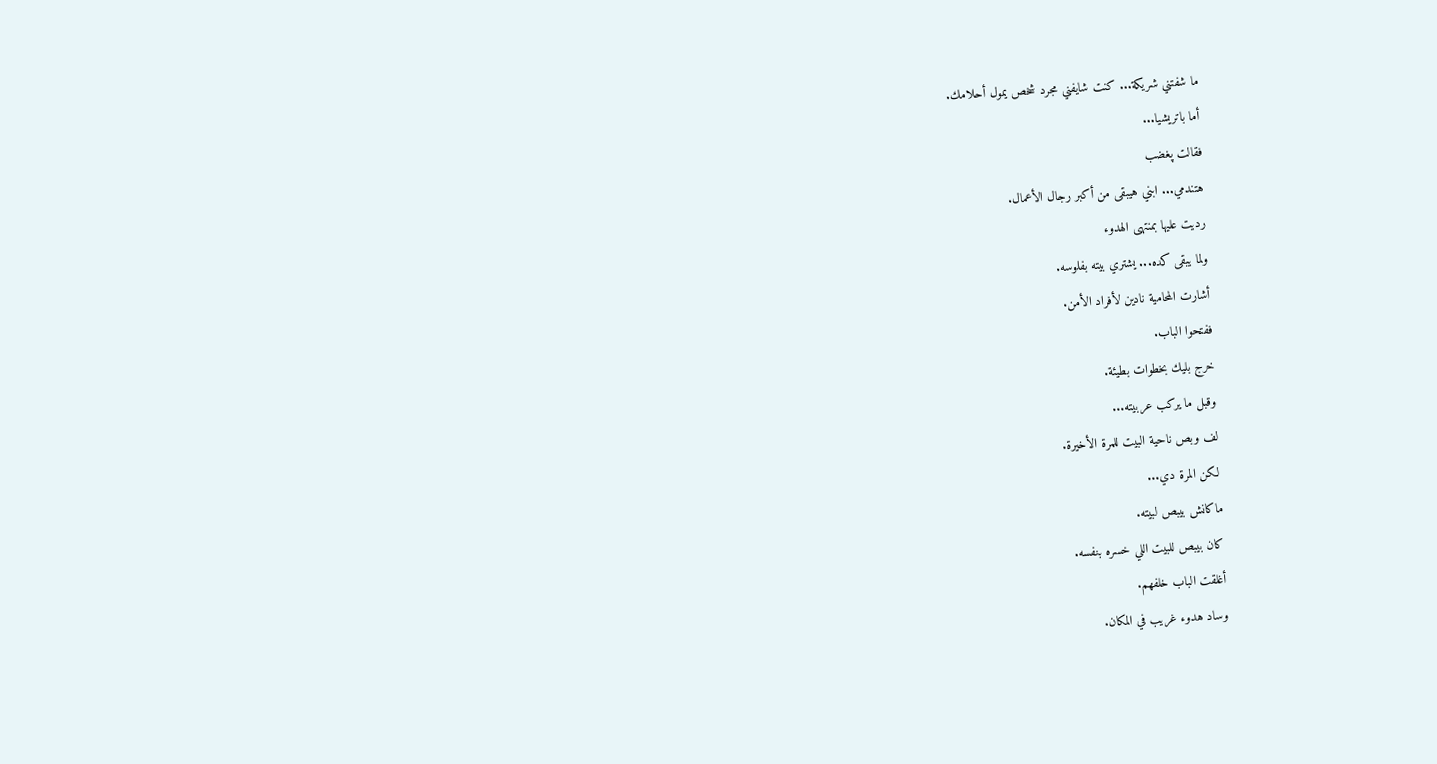ما شفتني شريكة... كنت شايفني مجرد شخص يمول أحلامك.
أما باتريشيا...
فقالت پغضب
هتندمي... ابني هيبقى من أكبر رجال الأعمال.
رديت عليها بمنتهى الهدوء
ولما يبقى كده... يشتري بيته بفلوسه.
أشارت المحامية نادين لأفراد الأمن.
ففتحوا الباب.
خرج بليك بخطوات بطيئة.
وقبل ما يركب عربيته...
لف وبص ناحية البيت للمرة الأخيرة.
لكن المرة دي...
ماكانش بيبص لبيته.
كان بيبص للبيت اللي خسره بنفسه.
أغلقت الباب خلفهم.
وساد هدوء غريب في المكان.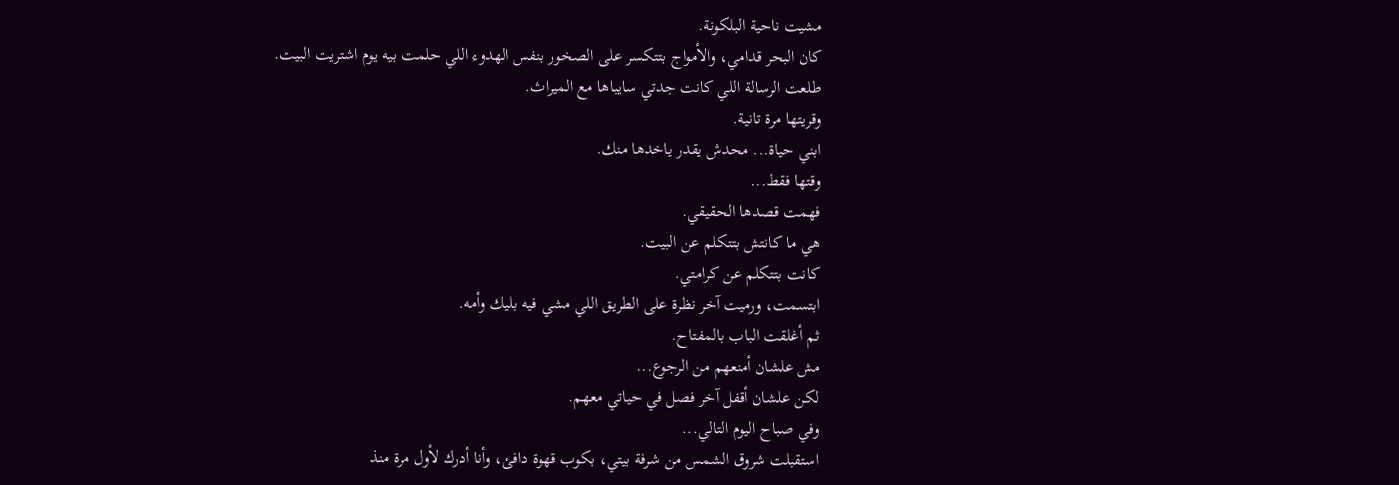مشيت ناحية البلكونة.
كان البحر قدامي، والأمواج بتتكسر على الصخور بنفس الهدوء اللي حلمت بيه يوم اشتريت البيت.
طلعت الرسالة اللي كانت جدتي سايباها مع الميراث.
وقريتها مرة تانية.
ابني حياة... محدش يقدر ياخدها منك.
وقتها فقط...
فهمت قصدها الحقيقي.
هي ما كانتش بتتكلم عن البيت.
كانت بتتكلم عن كرامتي.
ابتسمت، ورميت آخر نظرة على الطريق اللي مشي فيه بليك وأمه.
ثم أغلقت الباب بالمفتاح.
مش علشان أمنعهم من الرجوع...
لكن علشان أقفل آخر فصل في حياتي معهم.
وفي صباح اليوم التالي...
استقبلت شروق الشمس من شرفة بيتي، بكوب قهوة دافئ، وأنا أدرك لأول مرة منذ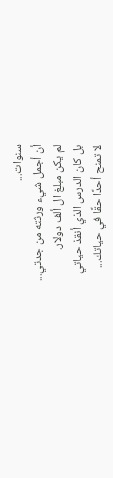سنوات...
أن أجمل شيء ورثته من جدتي...
لم يكن مبلغ ال ألف دولار.
بل كان الدرس الذي أنقذ حياتي
لا تمنح أحدًا حقًا في حياتك...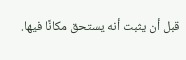قبل أن يثبت أنه يستحق مكانًا فيها.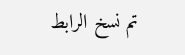تم نسخ الرابط